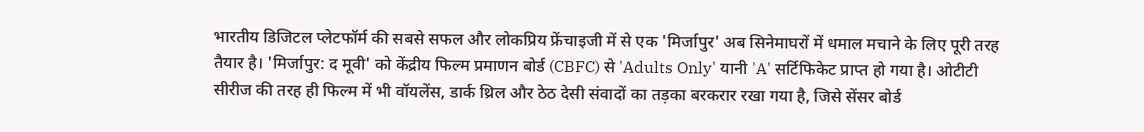भारतीय डिजिटल प्लेटफॉर्म की सबसे सफल और लोकप्रिय फ्रेंचाइजी में से एक 'मिर्जापुर' अब सिनेमाघरों में धमाल मचाने के लिए पूरी तरह तैयार है। 'मिर्जापुर: द मूवी' को केंद्रीय फिल्म प्रमाणन बोर्ड (CBFC) से 'Adults Only' यानी 'A' सर्टिफिकेट प्राप्त हो गया है। ओटीटी सीरीज की तरह ही फिल्म में भी वॉयलेंस, डार्क थ्रिल और ठेठ देसी संवादों का तड़का बरकरार रखा गया है, जिसे सेंसर बोर्ड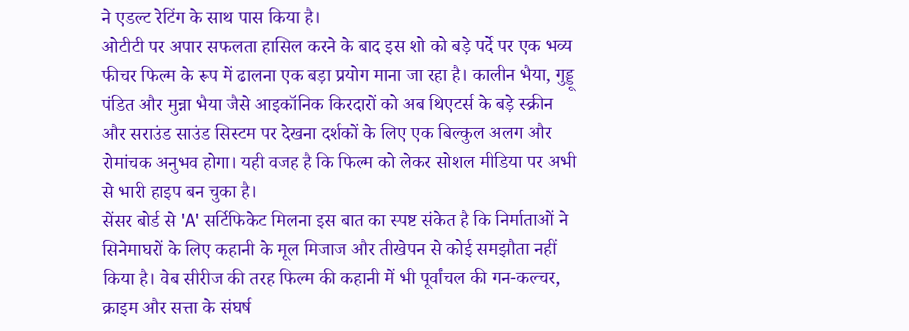ने एडल्ट रेटिंग के साथ पास किया है।
ओटीटी पर अपार सफलता हासिल करने के बाद इस शो को बड़े पर्दे पर एक भव्य फीचर फिल्म के रूप में ढालना एक बड़ा प्रयोग माना जा रहा है। कालीन भैया, गुड्डू पंडित और मुन्ना भैया जैसे आइकॉनिक किरदारों को अब थिएटर्स के बड़े स्क्रीन और सराउंड साउंड सिस्टम पर देखना दर्शकों के लिए एक बिल्कुल अलग और रोमांचक अनुभव होगा। यही वजह है कि फिल्म को लेकर सोशल मीडिया पर अभी से भारी हाइप बन चुका है।
सेंसर बोर्ड से 'A' सर्टिफिकेट मिलना इस बात का स्पष्ट संकेत है कि निर्माताओं ने सिनेमाघरों के लिए कहानी के मूल मिजाज और तीखेपन से कोई समझौता नहीं किया है। वेब सीरीज की तरह फिल्म की कहानी में भी पूर्वांचल की गन-कल्चर, क्राइम और सत्ता के संघर्ष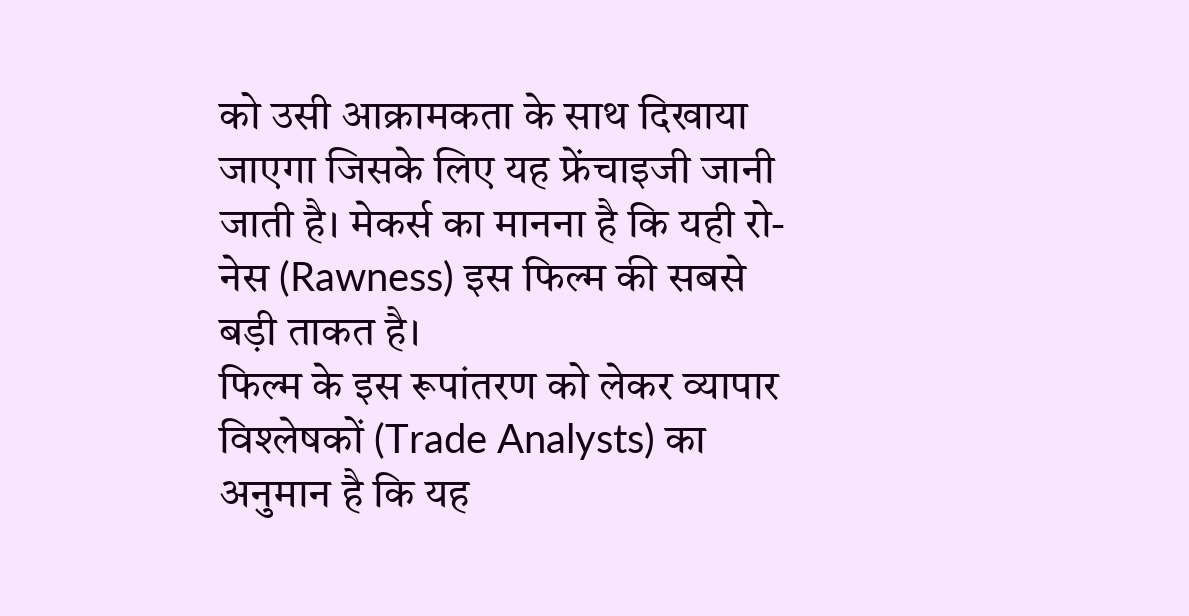को उसी आक्रामकता के साथ दिखाया जाएगा जिसके लिए यह फ्रेंचाइजी जानी जाती है। मेकर्स का मानना है कि यही रो-नेस (Rawness) इस फिल्म की सबसे बड़ी ताकत है।
फिल्म के इस रूपांतरण को लेकर व्यापार विश्लेषकों (Trade Analysts) का अनुमान है कि यह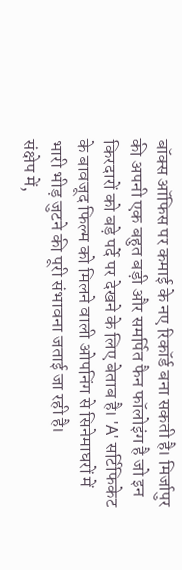बॉक्स ऑफिस पर कमाई के नए रिकॉर्ड बना सकती है। मिर्जापुर की अपनी एक बहुत बड़ी और समर्पित फैन फॉलोइंग है जो इन किरदारों को बड़े पर्दे पर देखने के लिए बेताब है। 'A' सर्टिफिकेट के बावजूद फिल्म को मिलने वाली ओपनिंग से सिनेमाघरों में भारी भीड़ जुटने की पूरी संभावना जताई जा रही है।
संक्षेप में,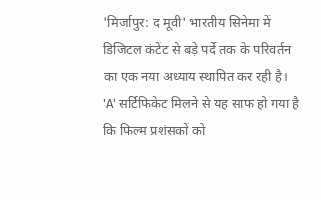'मिर्जापुर: द मूवी' भारतीय सिनेमा में डिजिटल कंटेंट से बड़े पर्दे तक के परिवर्तन का एक नया अध्याय स्थापित कर रही है। 'A' सर्टिफिकेट मिलने से यह साफ हो गया है कि फिल्म प्रशंसकों को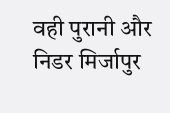वही पुरानी और निडर मिर्जापुर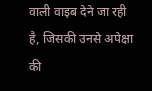वाली वाइब देने जा रही है, जिसकी उनसे अपेक्षा की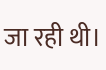जा रही थी।